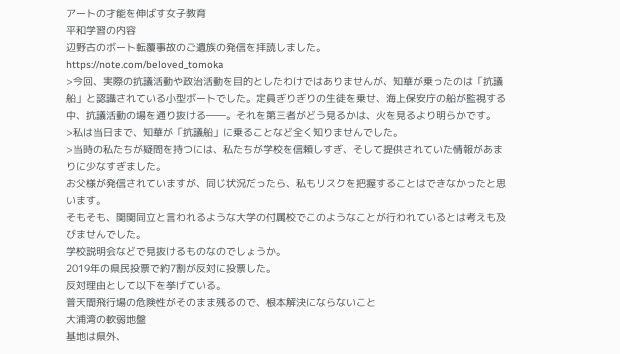アートの才能を伸ばす女子教育
平和学習の内容
辺野古のボート転覆事故のご遺族の発信を拝読しました。
https://note.com/beloved_tomoka
>今回、実際の抗議活動や政治活動を目的としたわけではありませんが、知華が乗ったのは「抗議船」と認識されている小型ボートでした。定員ぎりぎりの生徒を乗せ、海上保安庁の船が監視する中、抗議活動の場を通り抜ける――。それを第三者がどう見るかは、火を見るより明らかです。
>私は当日まで、知華が「抗議船」に乗ることなど全く知りませんでした。
>当時の私たちが疑問を持つには、私たちが学校を信頼しすぎ、そして提供されていた情報があまりに少なすぎました。
お父様が発信されていますが、同じ状況だったら、私もリスクを把握することはできなかったと思います。
そもそも、関関同立と言われるような大学の付属校でこのようなことが行われているとは考えも及びませんでした。
学校説明会などで見抜けるものなのでしょうか。
2019年の県民投票で約7割が反対に投票した。
反対理由として以下を挙げている。
普天間飛行場の危険性がそのまま残るので、根本解決にならないこと
大浦湾の軟弱地盤
基地は県外、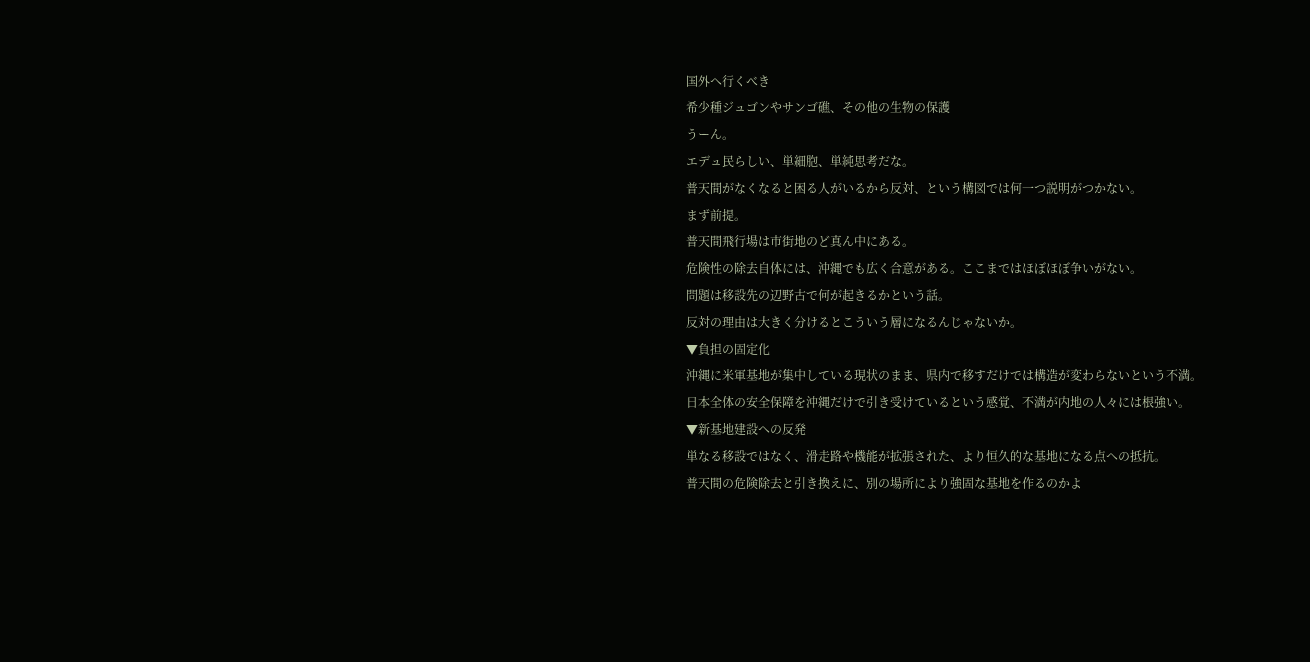国外へ行くべき
希少種ジュゴンやサンゴ礁、その他の生物の保護
うーん。
エデュ民らしい、単細胞、単純思考だな。
普天間がなくなると困る人がいるから反対、という構図では何一つ説明がつかない。
まず前提。
普天間飛行場は市街地のど真ん中にある。
危険性の除去自体には、沖縄でも広く合意がある。ここまではほぼほぼ争いがない。
問題は移設先の辺野古で何が起きるかという話。
反対の理由は大きく分けるとこういう層になるんじゃないか。
▼負担の固定化
沖縄に米軍基地が集中している現状のまま、県内で移すだけでは構造が変わらないという不満。
日本全体の安全保障を沖縄だけで引き受けているという感覚、不満が内地の人々には根強い。
▼新基地建設への反発
単なる移設ではなく、滑走路や機能が拡張された、より恒久的な基地になる点への抵抗。
普天間の危険除去と引き換えに、別の場所により強固な基地を作るのかよ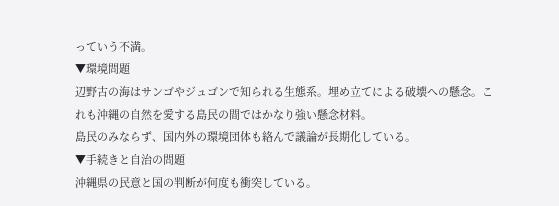っていう不満。
▼環境問題
辺野古の海はサンゴやジュゴンで知られる生態系。埋め立てによる破壊への懸念。これも沖縄の自然を愛する島民の間ではかなり強い懸念材料。
島民のみならず、国内外の環境団体も絡んで議論が長期化している。
▼手続きと自治の問題
沖縄県の民意と国の判断が何度も衝突している。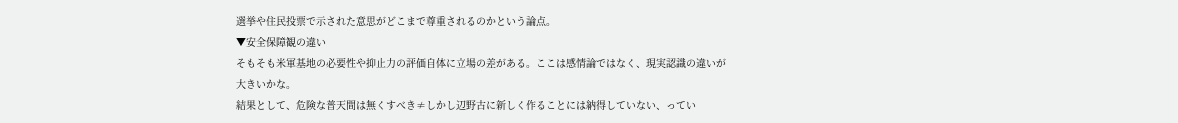選挙や住民投票で示された意思がどこまで尊重されるのかという論点。
▼安全保障観の違い
そもそも米軍基地の必要性や抑止力の評価自体に立場の差がある。ここは感情論ではなく、現実認識の違いが大きいかな。
結果として、危険な普天間は無くすべき≠しかし辺野古に新しく作ることには納得していない、ってい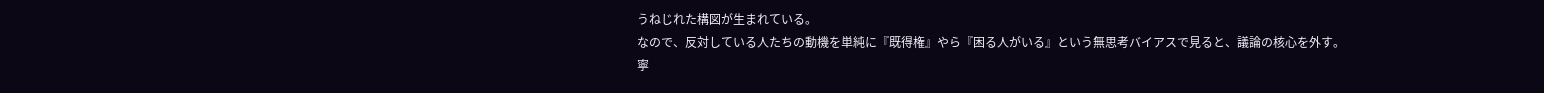うねじれた構図が生まれている。
なので、反対している人たちの動機を単純に『既得権』やら『困る人がいる』という無思考バイアスで見ると、議論の核心を外す。
寧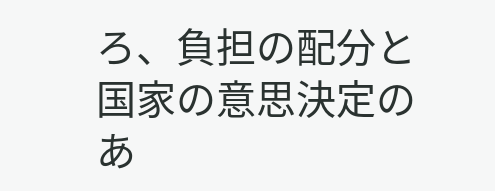ろ、負担の配分と国家の意思決定のあ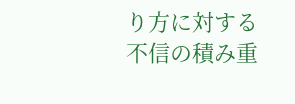り方に対する不信の積み重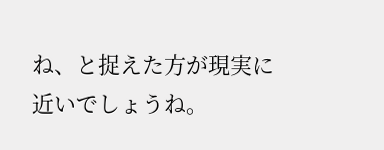ね、と捉えた方が現実に近いでしょうね。